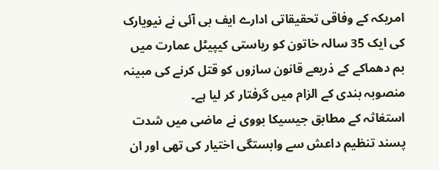امریکہ کے وفاقی تحقیقاتی ادارے ایف بی آئی نے نیویارک کی ایک 35 سالہ خاتون کو ریاستی کیپیٹل عمارت میں بم دھماکے کے ذریعے قانون سازوں کو قتل کرنے کی مبینہ منصوبہ بندی کے الزام میں گرفتار کر لیا ہے۔
استغاثہ کے مطابق جیسیکا بووی نے ماضی میں شدت پسند تنظیم داعش سے وابستگی اختیار کی تھی اور ان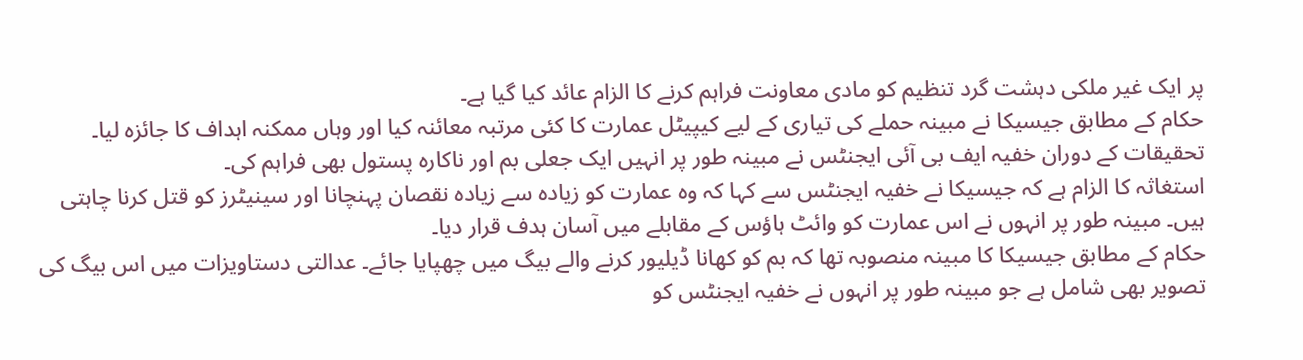پر ایک غیر ملکی دہشت گرد تنظیم کو مادی معاونت فراہم کرنے کا الزام عائد کیا گیا ہے۔
حکام کے مطابق جیسیکا نے مبینہ حملے کی تیاری کے لیے کیپیٹل عمارت کا کئی مرتبہ معائنہ کیا اور وہاں ممکنہ اہداف کا جائزہ لیا۔ تحقیقات کے دوران خفیہ ایف بی آئی ایجنٹس نے مبینہ طور پر انہیں ایک جعلی بم اور ناکارہ پستول بھی فراہم کی۔
استغاثہ کا الزام ہے کہ جیسیکا نے خفیہ ایجنٹس سے کہا کہ وہ عمارت کو زیادہ سے زیادہ نقصان پہنچانا اور سینیٹرز کو قتل کرنا چاہتی ہیں۔ مبینہ طور پر انہوں نے اس عمارت کو وائٹ ہاؤس کے مقابلے میں آسان ہدف قرار دیا۔
حکام کے مطابق جیسیکا کا مبینہ منصوبہ تھا کہ بم کو کھانا ڈیلیور کرنے والے بیگ میں چھپایا جائے۔ عدالتی دستاویزات میں اس بیگ کی تصویر بھی شامل ہے جو مبینہ طور پر انہوں نے خفیہ ایجنٹس کو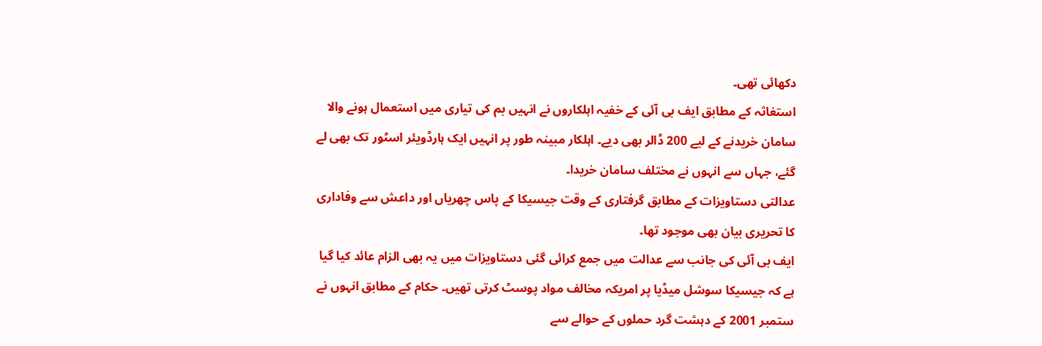دکھائی تھی۔
استغاثہ کے مطابق ایف بی آئی کے خفیہ اہلکاروں نے انہیں بم کی تیاری میں استعمال ہونے والا سامان خریدنے کے لیے 200 ڈالر بھی دیے۔ اہلکار مبینہ طور پر انہیں ایک ہارڈویئر اسٹور تک بھی لے گئے، جہاں سے انہوں نے مختلف سامان خریدا۔
عدالتی دستاویزات کے مطابق گرفتاری کے وقت جیسیکا کے پاس چھریاں اور داعش سے وفاداری کا تحریری بیان بھی موجود تھا۔
ایف بی آئی کی جانب سے عدالت میں جمع کرائی گئی دستاویزات میں یہ بھی الزام عائد کیا گیا ہے کہ جیسیکا سوشل میڈیا پر امریکہ مخالف مواد پوسٹ کرتی تھیں۔ حکام کے مطابق انہوں نے ستمبر 2001 کے دہشت گرد حملوں کے حوالے سے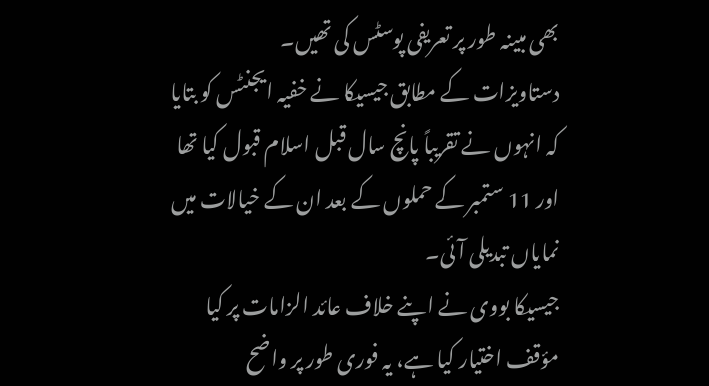بھی مبینہ طور پر تعریفی پوسٹس کی تھیں۔
دستاویزات کے مطابق جیسیکا نے خفیہ ایجنٹس کو بتایا کہ انہوں نے تقریباً پانچ سال قبل اسلام قبول کیا تھا اور 11 ستمبر کے حملوں کے بعد ان کے خیالات میں نمایاں تبدیلی آئی۔
جیسیکا بووی نے اپنے خلاف عائد الزامات پر کیا مؤقف اختیار کیا ہے، یہ فوری طور پر واضح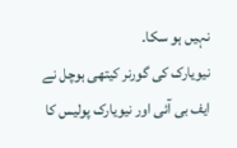نہیں ہو سکا۔
نیویارک کی گورنر کیتھی ہوچل نے ایف بی آئی اور نیویارک پولیس کا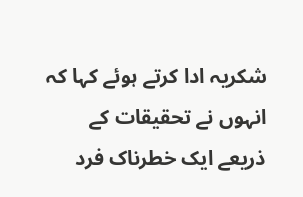شکریہ ادا کرتے ہوئے کہا کہ انہوں نے تحقیقات کے ذریعے ایک خطرناک فرد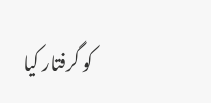کو گرفتار کیا